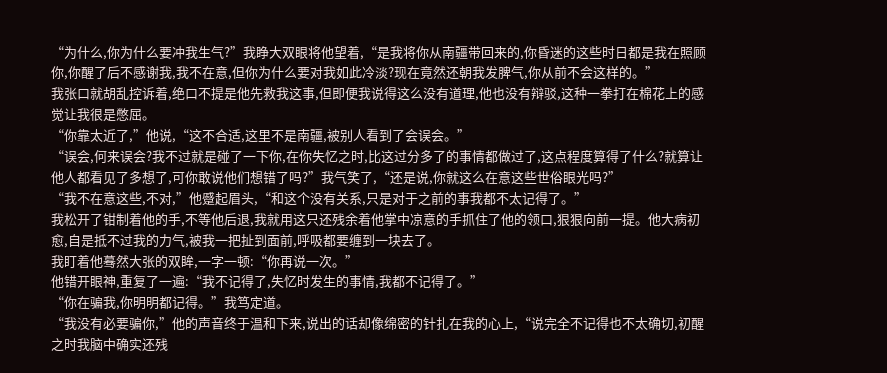“为什么,你为什么要冲我生气?”我睁大双眼将他望着,“是我将你从南疆带回来的,你昏迷的这些时日都是我在照顾你,你醒了后不感谢我,我不在意,但你为什么要对我如此冷淡?现在竟然还朝我发脾气,你从前不会这样的。”
我张口就胡乱控诉着,绝口不提是他先救我这事,但即便我说得这么没有道理,他也没有辩驳,这种一拳打在棉花上的感觉让我很是憋屈。
“你靠太近了,”他说,“这不合适,这里不是南疆,被别人看到了会误会。”
“误会,何来误会?我不过就是碰了一下你,在你失忆之时,比这过分多了的事情都做过了,这点程度算得了什么?就算让他人都看见了多想了,可你敢说他们想错了吗?”我气笑了,“还是说,你就这么在意这些世俗眼光吗?”
“我不在意这些,不对,”他蹙起眉头,“和这个没有关系,只是对于之前的事我都不太记得了。”
我松开了钳制着他的手,不等他后退,我就用这只还残余着他掌中凉意的手抓住了他的领口,狠狠向前一提。他大病初愈,自是抵不过我的力气,被我一把扯到面前,呼吸都要缠到一块去了。
我盯着他蓦然大张的双眸,一字一顿:“你再说一次。”
他错开眼神,重复了一遍:“我不记得了,失忆时发生的事情,我都不记得了。”
“你在骗我,你明明都记得。”我笃定道。
“我没有必要骗你,”他的声音终于温和下来,说出的话却像绵密的针扎在我的心上,“说完全不记得也不太确切,初醒之时我脑中确实还残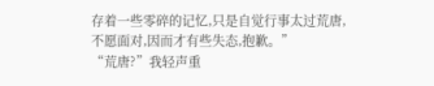存着一些零碎的记忆,只是自觉行事太过荒唐,不愿面对,因而才有些失态,抱歉。”
“荒唐?”我轻声重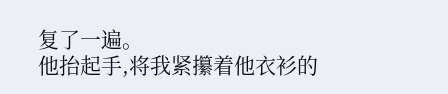复了一遍。
他抬起手,将我紧攥着他衣衫的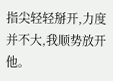指尖轻轻掰开,力度并不大,我顺势放开他。